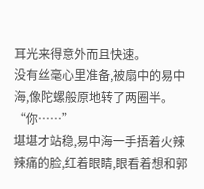耳光来得意外而且快速。
没有丝毫心里准备,被扇中的易中海,像陀螺般原地转了两圈半。
“你……”
堪堪才站稳,易中海一手捂着火辣辣痛的脸,红着眼睛,眼看着想和郭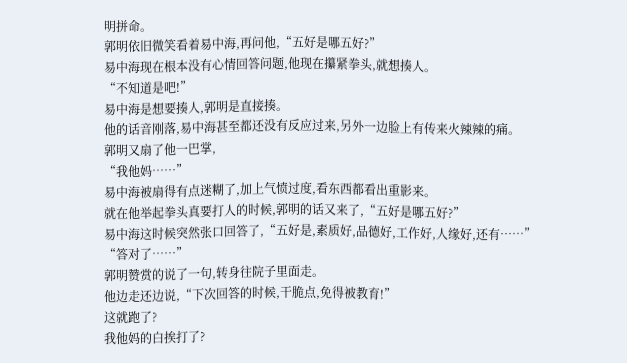明拼命。
郭明依旧微笑看着易中海,再问他,“五好是哪五好?”
易中海现在根本没有心情回答问题,他现在攥紧拳头,就想揍人。
“不知道是吧!”
易中海是想要揍人,郭明是直接揍。
他的话音刚落,易中海甚至都还没有反应过来,另外一边脸上有传来火辣辣的痛。
郭明又扇了他一巴掌,
“我他妈……”
易中海被扇得有点迷糊了,加上气愤过度,看东西都看出重影来。
就在他举起拳头真要打人的时候,郭明的话又来了,“五好是哪五好?”
易中海这时候突然张口回答了,“五好是,素质好,品德好,工作好,人缘好,还有……”
“答对了……”
郭明赞赏的说了一句,转身往院子里面走。
他边走还边说,“下次回答的时候,干脆点,免得被教育!”
这就跑了?
我他妈的白挨打了?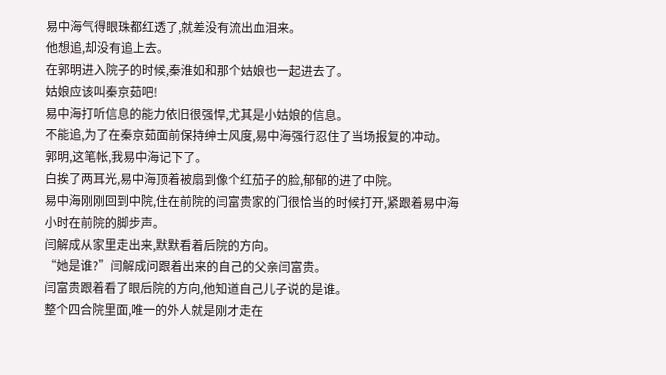易中海气得眼珠都红透了,就差没有流出血泪来。
他想追,却没有追上去。
在郭明进入院子的时候,秦淮如和那个姑娘也一起进去了。
姑娘应该叫秦京茹吧!
易中海打听信息的能力依旧很强悍,尤其是小姑娘的信息。
不能追,为了在秦京茹面前保持绅士风度,易中海强行忍住了当场报复的冲动。
郭明,这笔帐,我易中海记下了。
白挨了两耳光,易中海顶着被扇到像个红茄子的脸,郁郁的进了中院。
易中海刚刚回到中院,住在前院的闫富贵家的门很恰当的时候打开,紧跟着易中海小时在前院的脚步声。
闫解成从家里走出来,默默看着后院的方向。
“她是谁?”闫解成问跟着出来的自己的父亲闫富贵。
闫富贵跟着看了眼后院的方向,他知道自己儿子说的是谁。
整个四合院里面,唯一的外人就是刚才走在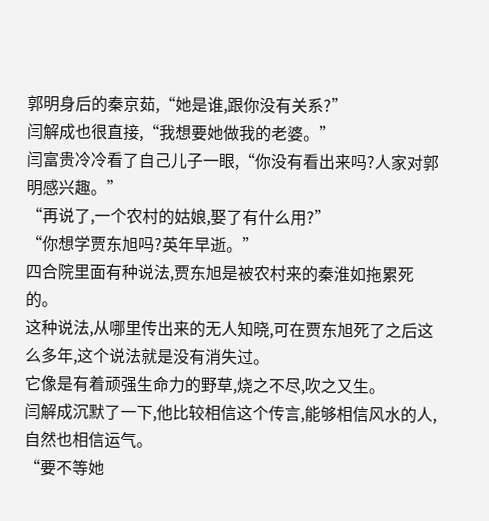郭明身后的秦京茹,“她是谁,跟你没有关系?”
闫解成也很直接,“我想要她做我的老婆。”
闫富贵冷冷看了自己儿子一眼,“你没有看出来吗?人家对郭明感兴趣。”
“再说了,一个农村的姑娘,娶了有什么用?”
“你想学贾东旭吗?英年早逝。”
四合院里面有种说法,贾东旭是被农村来的秦淮如拖累死的。
这种说法,从哪里传出来的无人知晓,可在贾东旭死了之后这么多年,这个说法就是没有消失过。
它像是有着顽强生命力的野草,烧之不尽,吹之又生。
闫解成沉默了一下,他比较相信这个传言,能够相信风水的人,自然也相信运气。
“要不等她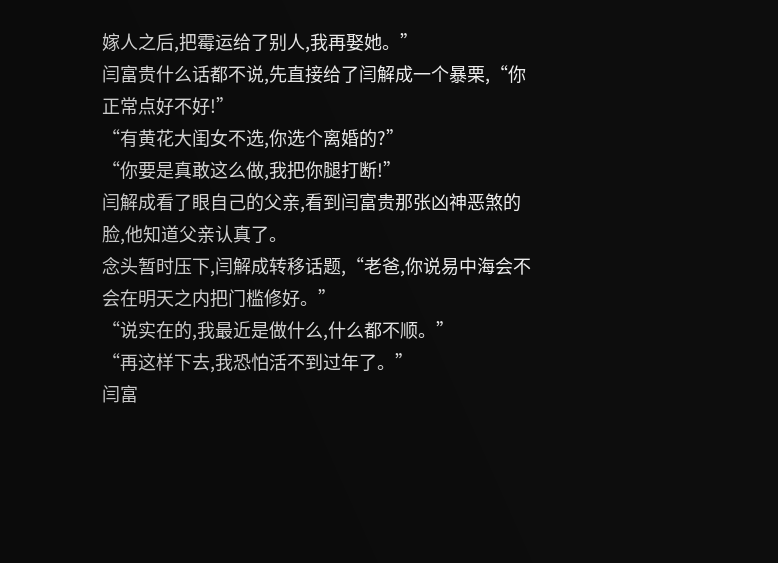嫁人之后,把霉运给了别人,我再娶她。”
闫富贵什么话都不说,先直接给了闫解成一个暴栗,“你正常点好不好!”
“有黄花大闺女不选,你选个离婚的?”
“你要是真敢这么做,我把你腿打断!”
闫解成看了眼自己的父亲,看到闫富贵那张凶神恶煞的脸,他知道父亲认真了。
念头暂时压下,闫解成转移话题,“老爸,你说易中海会不会在明天之内把门槛修好。”
“说实在的,我最近是做什么,什么都不顺。”
“再这样下去,我恐怕活不到过年了。”
闫富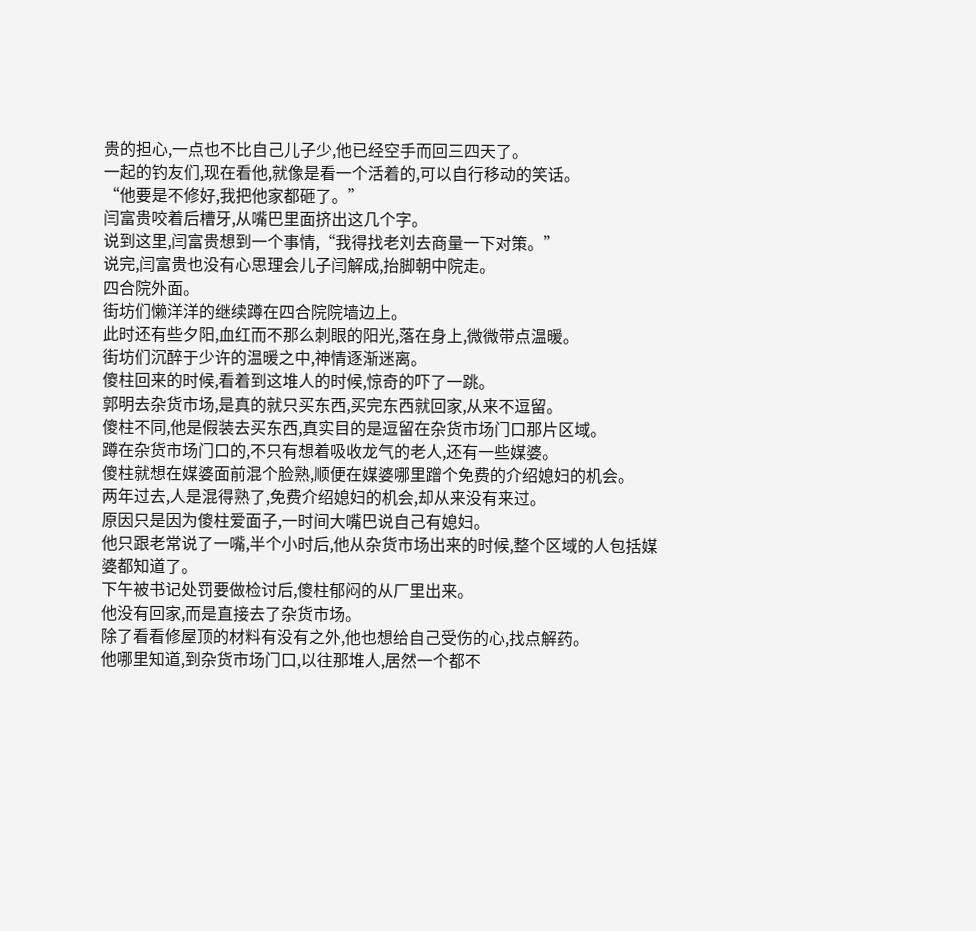贵的担心,一点也不比自己儿子少,他已经空手而回三四天了。
一起的钓友们,现在看他,就像是看一个活着的,可以自行移动的笑话。
“他要是不修好,我把他家都砸了。”
闫富贵咬着后槽牙,从嘴巴里面挤出这几个字。
说到这里,闫富贵想到一个事情,“我得找老刘去商量一下对策。”
说完,闫富贵也没有心思理会儿子闫解成,抬脚朝中院走。
四合院外面。
街坊们懒洋洋的继续蹲在四合院院墙边上。
此时还有些夕阳,血红而不那么刺眼的阳光,落在身上,微微带点温暖。
街坊们沉醉于少许的温暖之中,神情逐渐迷离。
傻柱回来的时候,看着到这堆人的时候,惊奇的吓了一跳。
郭明去杂货市场,是真的就只买东西,买完东西就回家,从来不逗留。
傻柱不同,他是假装去买东西,真实目的是逗留在杂货市场门口那片区域。
蹲在杂货市场门口的,不只有想着吸收龙气的老人,还有一些媒婆。
傻柱就想在媒婆面前混个脸熟,顺便在媒婆哪里蹭个免费的介绍媳妇的机会。
两年过去,人是混得熟了,免费介绍媳妇的机会,却从来没有来过。
原因只是因为傻柱爱面子,一时间大嘴巴说自己有媳妇。
他只跟老常说了一嘴,半个小时后,他从杂货市场出来的时候,整个区域的人包括媒婆都知道了。
下午被书记处罚要做检讨后,傻柱郁闷的从厂里出来。
他没有回家,而是直接去了杂货市场。
除了看看修屋顶的材料有没有之外,他也想给自己受伤的心,找点解药。
他哪里知道,到杂货市场门口,以往那堆人,居然一个都不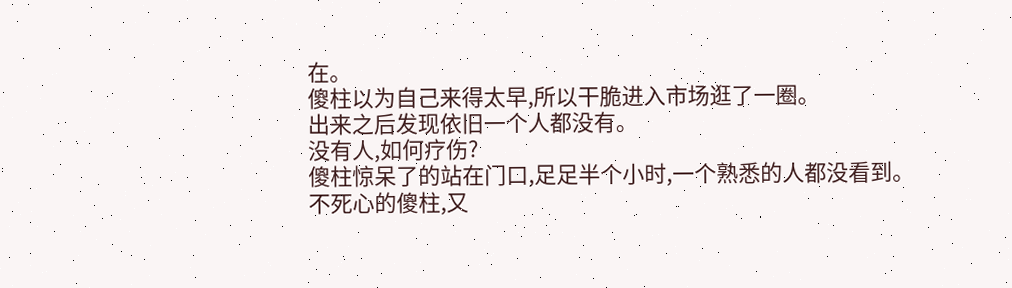在。
傻柱以为自己来得太早,所以干脆进入市场逛了一圈。
出来之后发现依旧一个人都没有。
没有人,如何疗伤?
傻柱惊呆了的站在门口,足足半个小时,一个熟悉的人都没看到。
不死心的傻柱,又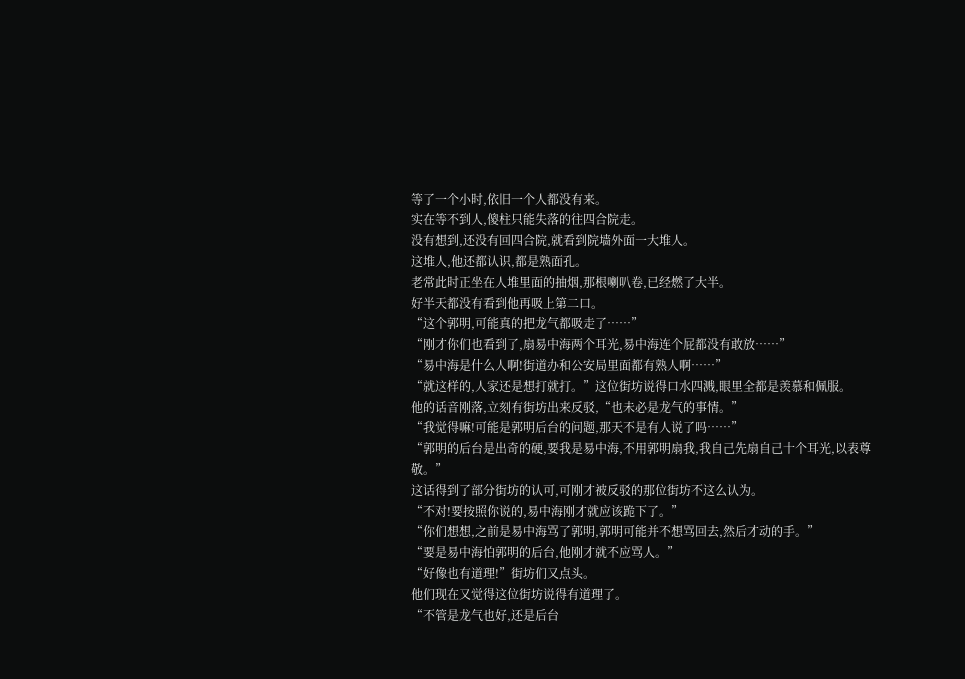等了一个小时,依旧一个人都没有来。
实在等不到人,傻柱只能失落的往四合院走。
没有想到,还没有回四合院,就看到院墙外面一大堆人。
这堆人,他还都认识,都是熟面孔。
老常此时正坐在人堆里面的抽烟,那根喇叭卷,已经燃了大半。
好半天都没有看到他再吸上第二口。
“这个郭明,可能真的把龙气都吸走了……”
“刚才你们也看到了,扇易中海两个耳光,易中海连个屁都没有敢放……”
“易中海是什么人啊!街道办和公安局里面都有熟人啊……”
“就这样的,人家还是想打就打。”这位街坊说得口水四溅,眼里全都是羡慕和佩服。
他的话音刚落,立刻有街坊出来反驳,“也未必是龙气的事情。”
“我觉得嘛!可能是郭明后台的问题,那天不是有人说了吗……”
“郭明的后台是出奇的硬,要我是易中海,不用郭明扇我,我自己先扇自己十个耳光,以表尊敬。”
这话得到了部分街坊的认可,可刚才被反驳的那位街坊不这么认为。
“不对!要按照你说的,易中海刚才就应该跪下了。”
“你们想想,之前是易中海骂了郭明,郭明可能并不想骂回去,然后才动的手。”
“要是易中海怕郭明的后台,他刚才就不应骂人。”
“好像也有道理!”街坊们又点头。
他们现在又觉得这位街坊说得有道理了。
“不管是龙气也好,还是后台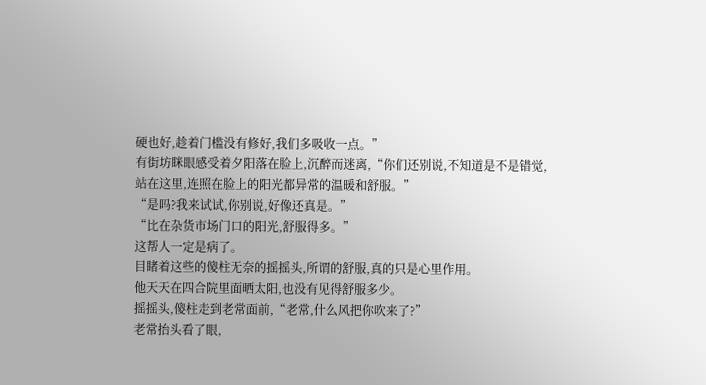硬也好,趁着门槛没有修好,我们多吸收一点。”
有街坊眯眼感受着夕阳落在脸上,沉醉而迷离,“你们还别说,不知道是不是错觉,站在这里,连照在脸上的阳光都异常的温暖和舒服。”
“是吗?我来试试,你别说,好像还真是。”
“比在杂货市场门口的阳光,舒服得多。”
这帮人一定是病了。
目睹着这些的傻柱无奈的摇摇头,所谓的舒服,真的只是心里作用。
他天天在四合院里面晒太阳,也没有见得舒服多少。
摇摇头,傻柱走到老常面前,“老常,什么风把你吹来了?”
老常抬头看了眼,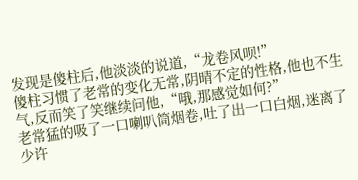发现是傻柱后,他淡淡的说道,“龙卷风呗!”
傻柱习惯了老常的变化无常,阴晴不定的性格,他也不生气,反而笑了笑继续问他,“哦,那感觉如何?”
老常猛的吸了一口喇叭筒烟卷,吐了出一口白烟,迷离了少许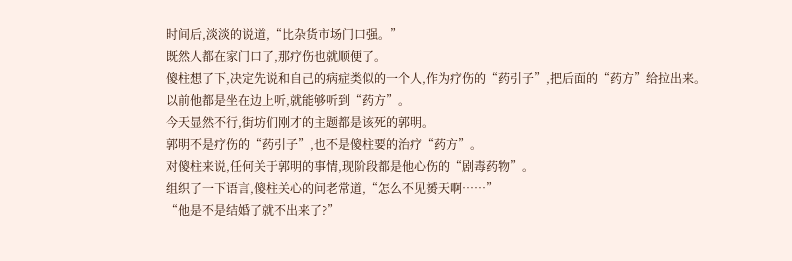时间后,淡淡的说道,“比杂货市场门口强。”
既然人都在家门口了,那疗伤也就顺便了。
傻柱想了下,决定先说和自己的病症类似的一个人,作为疗伤的“药引子”,把后面的“药方”给拉出来。
以前他都是坐在边上听,就能够听到“药方”。
今天显然不行,街坊们刚才的主题都是该死的郭明。
郭明不是疗伤的“药引子”,也不是傻柱要的治疗“药方”。
对傻柱来说,任何关于郭明的事情,现阶段都是他心伤的“剧毒药物”。
组织了一下语言,傻柱关心的问老常道,“怎么不见赟天啊……”
“他是不是结婚了就不出来了?”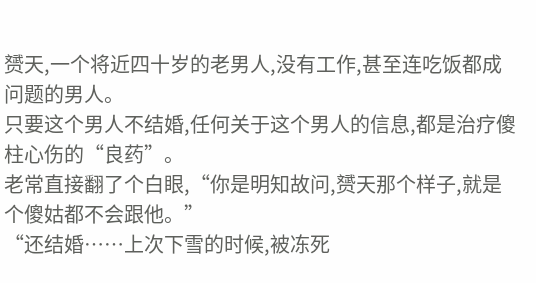赟天,一个将近四十岁的老男人,没有工作,甚至连吃饭都成问题的男人。
只要这个男人不结婚,任何关于这个男人的信息,都是治疗傻柱心伤的“良药”。
老常直接翻了个白眼,“你是明知故问,赟天那个样子,就是个傻姑都不会跟他。”
“还结婚……上次下雪的时候,被冻死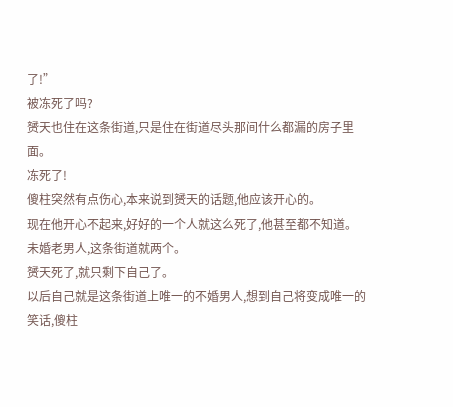了!”
被冻死了吗?
赟天也住在这条街道,只是住在街道尽头那间什么都漏的房子里面。
冻死了!
傻柱突然有点伤心,本来说到赟天的话题,他应该开心的。
现在他开心不起来,好好的一个人就这么死了,他甚至都不知道。
未婚老男人,这条街道就两个。
赟天死了,就只剩下自己了。
以后自己就是这条街道上唯一的不婚男人,想到自己将变成唯一的笑话,傻柱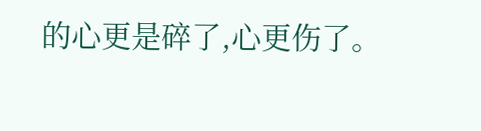的心更是碎了,心更伤了。